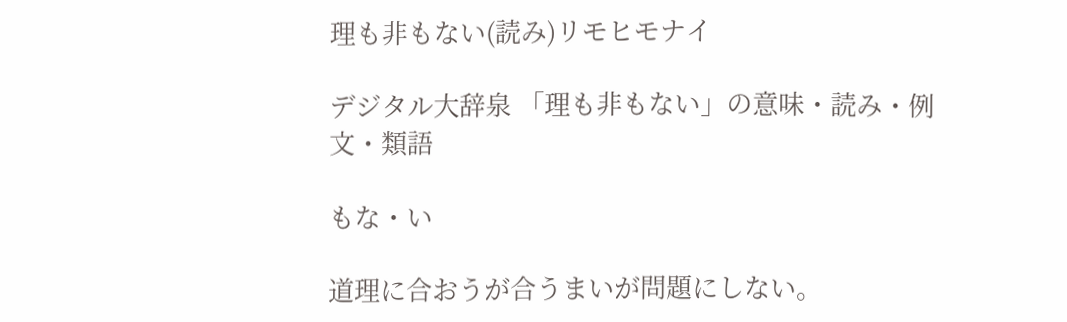理も非もない(読み)リモヒモナイ

デジタル大辞泉 「理も非もない」の意味・読み・例文・類語

もな・い

道理に合おうが合うまいが問題にしない。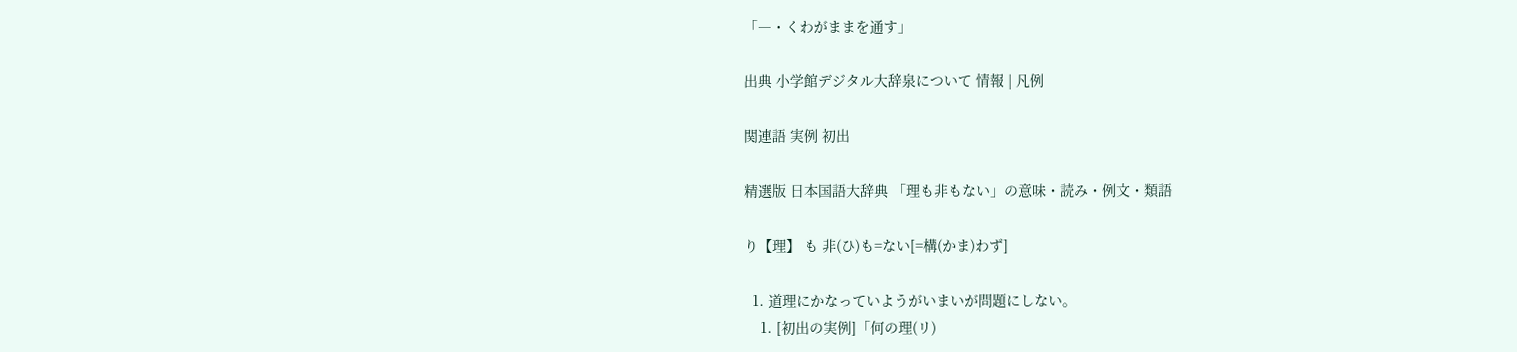「―・くわがままを通す」

出典 小学館デジタル大辞泉について 情報 | 凡例

関連語 実例 初出

精選版 日本国語大辞典 「理も非もない」の意味・読み・例文・類語

り【理】 も 非(ひ)も=ない[=構(かま)わず]

  1. 道理にかなっていようがいまいが問題にしない。
    1. [初出の実例]「何の理(リ)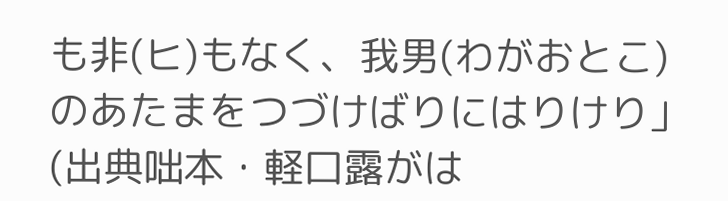も非(ヒ)もなく、我男(わがおとこ)のあたまをつづけばりにはりけり」(出典咄本・軽口露がは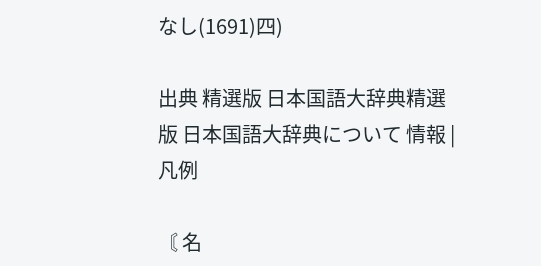なし(1691)四)

出典 精選版 日本国語大辞典精選版 日本国語大辞典について 情報 | 凡例

〘 名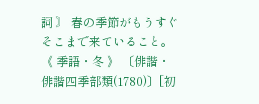詞 〙 春の季節がもうすぐそこまで来ていること。《 季語・冬 》 〔俳諧・俳諧四季部類(1780)〕[初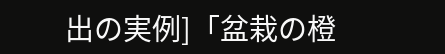出の実例]「盆栽の橙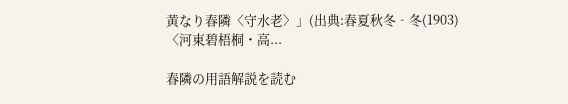黄なり春隣〈守水老〉」(出典:春夏秋冬‐冬(1903)〈河東碧梧桐・高...

春隣の用語解説を読む